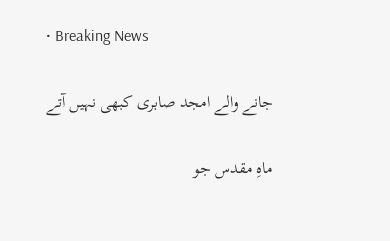• Breaking News

    جانے والے امجد صابری کبھی نہیں آتے

    ماہِ مقدس جو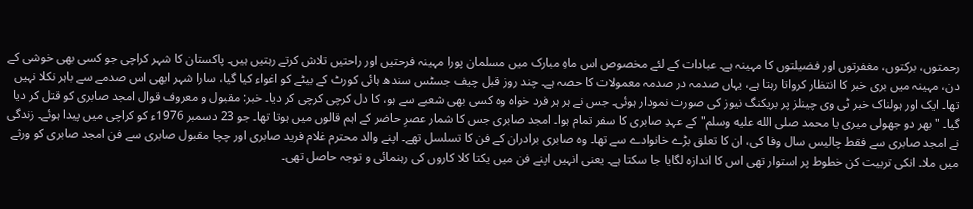رحمتوں، برکتوں، مغفرتوں اور فضیلتوں کا مہینہ ہے۔ عبادات کے لئے مخصوص اس ماہِ مبارک میں مسلمان پورا مہینہ فرحتیں اور راحتیں تلاش کرتے رہتیں ہیں۔ پاکستان کا شہر کراچی جو کسی بھی خوشی کے دن، مہینہ میں بری خبر کا انتظار کرواتا رہتا ہے، یہاں صدمہ در صدمہ معمولات کا حصہ ہے۔ چند روز قبل چیف جسٹس سندھ ہائی کورٹ کے بیٹے کو اغواء کیا گیا، سارا شہر ابھی اس صدمے سے باہر نکلا نہیں تھا۔ ایک اور ہولناک خبر ٹی وی چینلز پر بریکنگ نیوز کی صورت نمودار ہوئی۔ جس نے ہر ہر فرد خواہ وہ کسی بھی شعبے سے ہو، کا دل کرچی کرچی کر دیا۔ خبر: مقبول و معروف قوال امجد صابری کو قتل کر دیا گیا۔ "بھر دو جھولی میری یا محمد صلى الله عليه وسلم" کے عہدِ صابری کا سفر تمام ہوا۔ امجد صابری جس کا شمار عصرِ حاضر کے اہم قالوں میں ہوتا تھا۔ جو 23 دسمبر 1976ء کو کراچی میں پیدا ہوئے۔ زندگی نے امجد صابری سے فقط چالیس سال وفا کی، ان کا تعلق بڑے خانوادے سے تھا۔ وہ صابری برادران کے فن کا تسلسل تھے۔ اپنے والد محترم غلام فرید صابری اور چچا مقبول صابری سے فن امجد صابری کو ورثے میں ملا۔ انکی تربیت کن خطوط پر استوار تھی اس کا اندازہ لگایا جا سکتا ہے۔ یعنی انہیں اپنے فن میں یکتا کلا کاروں کی رہنمائی و توجہ حاصل تھی۔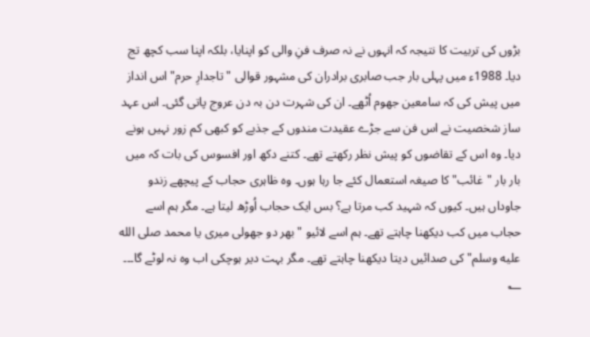بڑوں کی تربیت کا نتیجہ کہ انہوں نے نہ صرف فنِ والی کو اپنایا، بلکہ اپنا سب کچھ تج دیا۔ 1988ء میں پہلی بار جب صابری برادران کی مشہور قوالی "تاجدارِ حرم" اس انداز میں پیش کی کہ سامعین جھوم اُٹھے۔ ان کی شہرت دن بہ دن عروج پاتی گئی۔ اس عہد ساز شخصیت نے اس فن سے جڑے عقیدت مندوں کے جذبے کو کبھی کم زور نہیں ہونے دیا۔ وہ اس کے تقاضوں کو پیش نظر رکھتے تھے۔ کتنے دکھ اور افسوس کی بات کہ میں بار بار "غائب" کا صیغہ استعمال کئے جا رہا ہوں۔ وہ ظاہری حجاب کے پیچھے زندو جاوداں ہیں۔ کیوں کہ شہید کب مرتا ہے؟ بس ایک حجاب اُوڑھ لیتا ہے۔ مگر ہم اسے حجاب میں کب دیکھنا چاہتے تھے۔ ہم اسے لائیو "بھر دو جھولی میری یا محمد صلى الله عليه وسلم" کی صدائیں دیتا دیکھنا چاہتے تھے۔ مگر بہت دیر ہوچکی اب وہ نہ لوٹے گا۔۔۔ ؂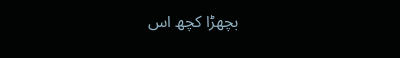بچھڑا کچھ اس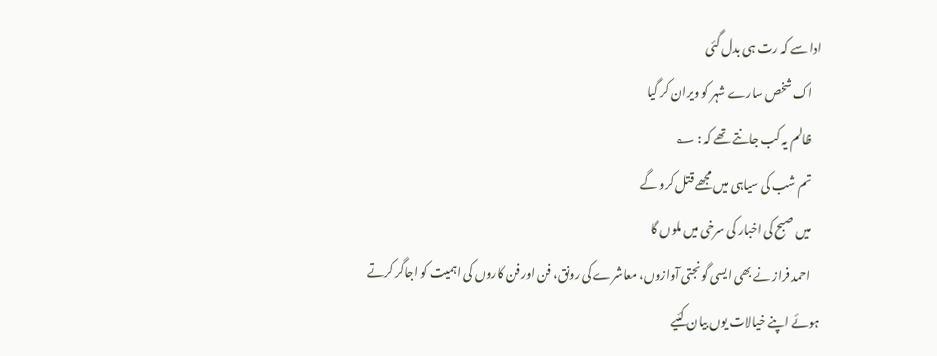ادا سے کہ رت ہی بدل گئی
    اک شخص سارے شہر کو ویران کر گیا
    ظالم یہ کب جانتے تھے کہ : ؂
    تم شب کی سیاہی میں مجھے قتل کرو گے
    میں صبح کی اخبار کی سرخی میں ملوں گا
    احمد فراز نے بھی ایسی گونجتی آوازوں، معاشرے کی رونق، فن اور فن کاروں کی اہمیت کو اجاگر کرتے ہوئے اپنے خیالات یوں بیان کئیے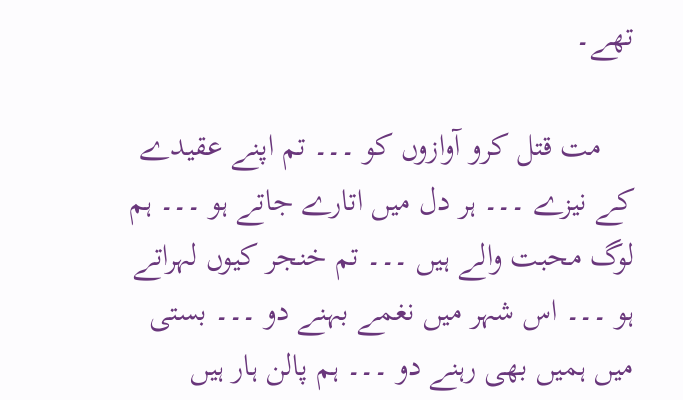تھے۔

    مت قتل کرو آوازوں کو ۔۔۔ تم اپنے عقیدے کے نیزے ۔۔۔ ہر دل میں اتارے جاتے ہو ۔۔۔ ہم لوگ محبت والے ہیں ۔۔۔ تم خنجر کیوں لہراتے ہو ۔۔۔ اس شہر میں نغمے بہنے دو ۔۔۔ بستی میں ہمیں بھی رہنے دو ۔۔۔ ہم پالن ہار ہیں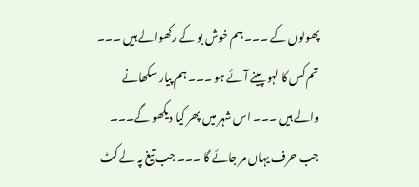پھولوں کے ۔۔۔ ہم خوش بو کے رکھوالے ہیں ۔۔۔ تم کس کا لہو پینے آئے ہو ۔۔۔ ہم پیار سکھانے والے ہیں ۔۔۔ اس شہر میں پھر کیا دیکھو گے۔۔۔ جب حرف یہاں مر جائے گا ۔۔۔ جب تیغ پہ لے کٹ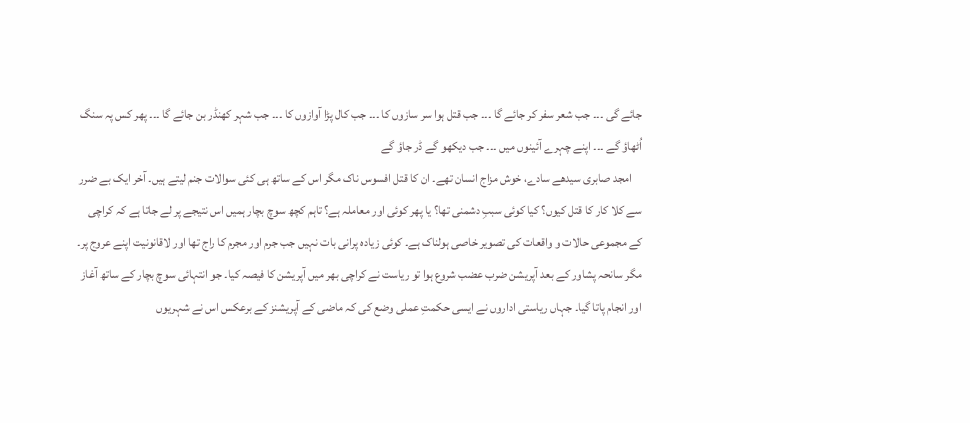جائے گی ۔۔۔ جب شعر سفر کر جائے گا ۔۔۔ جب قتل ہوا سر سازوں کا ۔۔۔ جب کال پڑا آوازوں کا ۔۔۔ جب شہر کھنڈر بن جائے گا ۔۔۔ پھر کس پہ سنگ اُٹھاؤ گے ۔۔۔ اپنے چہرے آئینوں میں ۔۔۔ جب دیکھو گے ڈر جاؤ گے
    امجد صابری سیدھے سادے، خوش مزاج انسان تھے۔ ان کا قتل افسوس ناک مگر اس کے ساتھ ہی کئی سوالات جنم لیتے ہیں۔ آخر ایک بے ضرر سے کلا کار کا قتل کیوں؟ کیا کوئی سببِ دشمنی تھا؟ یا پھر کوئی اور معاملہ ہے؟ تاہم کچھ سوچ بچار ہمیں اس نتیجے پر لے جاتا ہے کہ کراچی کے مجموعی حالات و واقعات کی تصویر خاصی ہولناک ہے۔ کوئی زیادہ پرانی بات نہیں جب جرم اور مجرم کا راج تھا اور لاقانونیت اپنے عروج پر۔ مگر سانحہ پشاور کے بعد آپریشن ضرب عضب شروع ہوا تو ریاست نے کراچی بھر میں آپریشن کا فیصہ کیا۔ جو انتہائی سوچ بچار کے ساتھ آغاز اور انجام پاتا گیا۔ جہاں ریاستی اداروں نے ایسی حکمتِ عملی وضع کی کہ ماضی کے آپریشنز کے برعکس اس نے شہریوں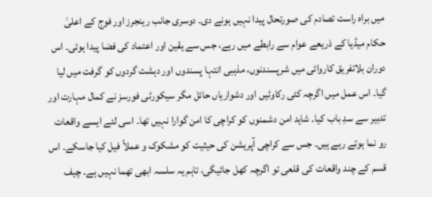میں براہ راست تصادم کی صورتحال پیدا نہیں ہونے دی۔ دوسری جانب رینجرز اور فوج کے اعلیٰ حکام میڈیا کے ذریعے عوام سے رابطے میں رہے، جس سے یقین اور اعتماد کی فضا پیدا ہوئی۔ اس دوران بلاتفریق کاروائی میں شرپسندنوں، مذہبی انتہا پسندوں اور دہشت گردوں کو گرفت میں لیا گیا۔ اس عمل میں اگرچہ کئی رکاوٹیں اور دشواریاں حائل مگر سیکورٹی فورسز نے کمال مہارت اور تدبیر سے سدِ باب کیا۔ شاید امن دشمنوں کو کراچی کا امن گوارا نہیں تھا۔ اسی لئے ایسے واقعات رو نما ہوتے رہے ہیں۔ جس سے کراچی آپریشن کی حیثیت کو مشکوک و عملاً فیل کیا جاسکے۔ اس قسم کے چند واقعات کی قلعی تو اگرچہ کھل جائیگی، تاہم یہ سلسہ ابھی تھما نہیں ہے۔ چیف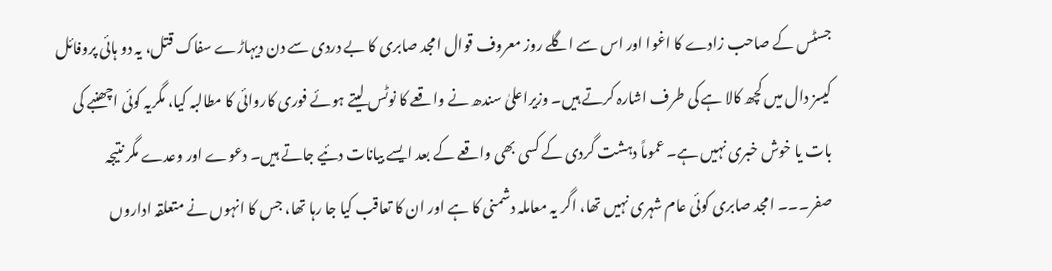جسٹس کے صاحب زادے کا اغوا اور اس سے اگلے روز معروف قوال امجد صابری کا بے دردی سے دن دیہاڑے سفاک قتل، یہ دو ہائی پروفائل کیسز دال میں کچھ کالا ہے کی طرف اشارہ کرتے ہیں۔ وزیراعلیٰ سندھ نے واقعے کا نوٹس لیتے ہوئے فوری کاروائی کا مطالبہ کیا، مگریہ کوئی اچھنبے کی بات یا خوش خبری نہیں ہے۔ عموماً دہشت گردی کے کسی بھی واقعے کے بعد ایسے بیانات دئیے جاتے ہیں۔ دعوے اور وعدے مگر نتیجہ صفر۔۔۔ امجد صابری کوئی عام شہری نہیں تھا، اگر یہ معاملہ دشمنی کا ہے اور ان کا تعاقب کیا جا رہا تھا، جس کا انہوں نے متعلقہ اداروں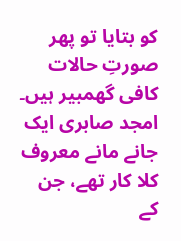کو بتایا تو پھر صورتِ حالات کافی گھمبیر ہیں۔ امجد صابری ایک جانے مانے معروف کلا کار تھے، جن کے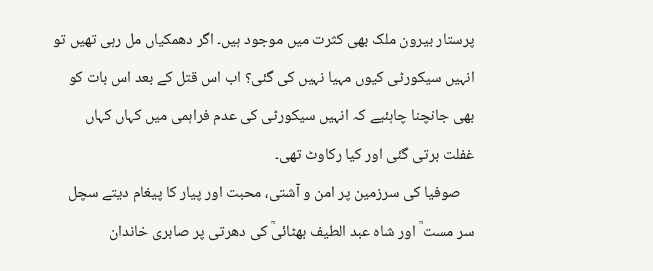پرستار بیرون ملک بھی کثرت میں موجود ہیں۔ اگر دھمکیاں مل رہی تھیں تو انہیں سیکورٹی کیوں مہیا نہیں کی گئی؟ اب اس قتل کے بعد اس بات کو بھی جانچنا چاہئیے کہ انہیں سیکورٹی کی عدم فراہمی میں کہاں کہاں غفلت برتی گئی اور کیا رکاوٹ تھی۔
    صوفیا کی سرزمین پر امن و آشتی، محبت اور پیار کا پیغام دیتے سچل سر مست ؒ اور شاہ عبد الطیف بھٹائیؒ کی دھرتی پر صابری خاندان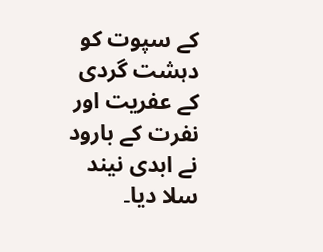کے سپوت کو دہشت گردی کے عفریت اور نفرت کے بارود نے ابدی نیند سلا دیا۔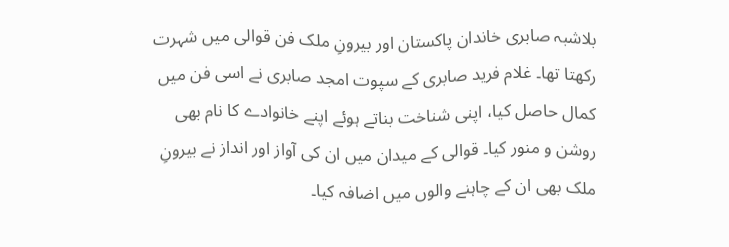بلاشبہ صابری خاندان پاکستان اور بیرونِ ملک فن قوالی میں شہرت رکھتا تھا۔ غلام فرید صابری کے سپوت امجد صابری نے اسی فن میں کمال حاصل کیا، اپنی شناخت بناتے ہوئے اپنے خانوادے کا نام بھی روشن و منور کیا۔ قوالی کے میدان میں ان کی آواز اور انداز نے بیرونِ ملک بھی ان کے چاہنے والوں میں اضافہ کیا۔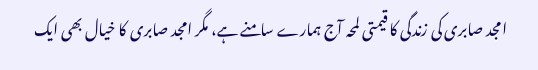امجد صابری کی زندگی کا قیمتی لمحہ آج ہمارے سامنے ہے، مگر امجد صابری کا خیال بھی ایک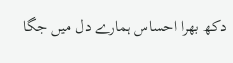دکھ بھرا احساس ہمارے دل میں جگا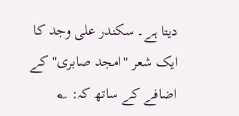دیتا ہے۔ سکندر علی وجد کا ایک شعر "امجد صابری" کے اضافے کے ساتھ کہ: ؂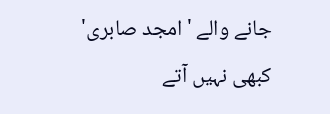جانے والے 'امجد صابری' کبھی نہیں آتے